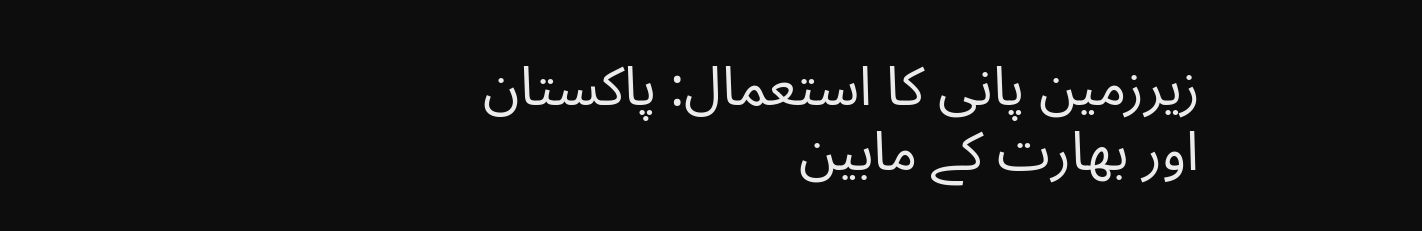زیرزمین پانی کا استعمال: پاکستان اور بھارت کے مابین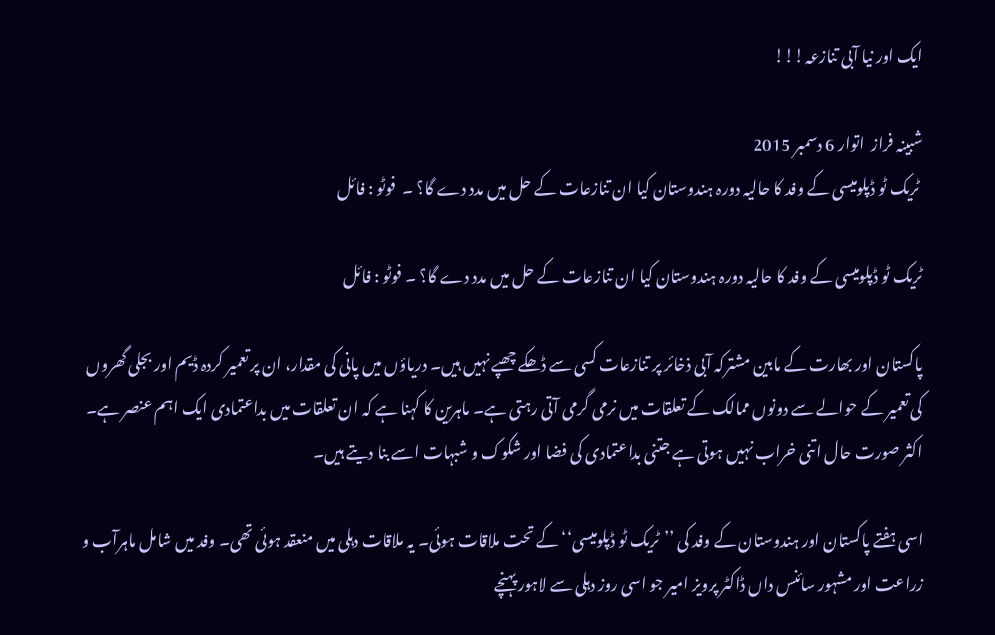ایک اور نیا آبی تنازعہ!!!

شبینہ فراز  اتوار 6 دسمبر 2015
 ٹریک ٹو ڈپلومیسی کے وفد کا حالیہ دورہ ہندوستان کیا ان تنازعات کے حل میں مدد دے گا؟ ۔  فوٹو : فائل

ٹریک ٹو ڈپلومیسی کے وفد کا حالیہ دورہ ہندوستان کیا ان تنازعات کے حل میں مدد دے گا؟ ۔ فوٹو : فائل

پاکستان اور بھارت کے مابین مشترکہ آبی ذخائر پر تنازعات کسی سے ڈھکے چھپے نہیں ہیں۔ دریاؤں میں پانی کی مقدار، ان پر تعمیر کردہ ڈیم اور بجلی گھروں کی تعمیر کے حوالے سے دونوں ممالک کے تعلقات میں نرمی گرمی آتی رہتی ہے۔ ماہرین کا کہنا ہے کہ ان تعلقات میں بداعتمادی ایک اہم عنصر ہے۔ اکثر صورت حال اتنی خراب نہیں ہوتی ہے جتنی بداعتمادی کی فضا اور شکوک و شبہات اسے بنا دیتے ہیں۔

اسی ہفتے پاکستان اور ہندوستان کے وفد کی ’’ٹریک ٹو ڈپلومیسی‘‘ کے تحت ملاقات ہوئی۔ یہ ملاقات دہلی میں منعقد ہوئی تھی۔ وفد میں شامل ماہرآب و زراعت اور مشہور سائنس داں ڈاکٹر پرویز امیر جو اسی روز دہلی سے لاہور پہنچے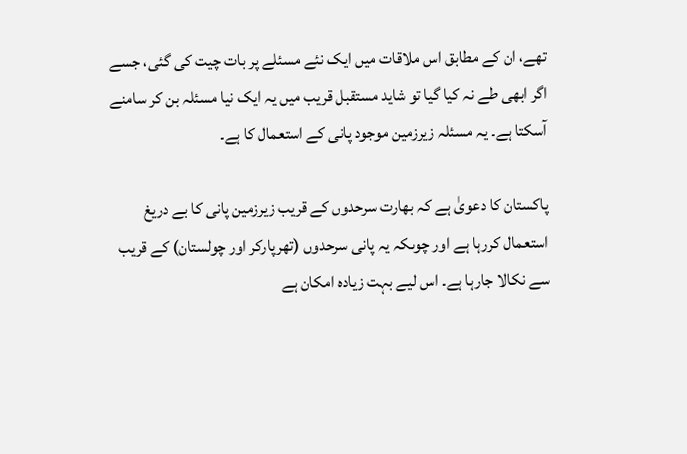تھے، ان کے مطابق اس ملاقات میں ایک نئے مسئلے پر بات چیت کی گئی، جسے اگر ابھی طے نہ کیا گیا تو شاید مستقبل قریب میں یہ ایک نیا مسئلہ بن کر سامنے آسکتا ہے۔ یہ مسئلہ زیرزمین موجود پانی کے استعمال کا ہے۔

پاکستان کا دعویٰ ہے کہ بھارت سرحدوں کے قریب زیرزمین پانی کا بے دریغ استعمال کررہا ہے اور چوںکہ یہ پانی سرحدوں (تھرپارکر اور چولستان) کے قریب سے نکالا جارہا ہے۔ اس لیے بہت زیادہ امکان ہے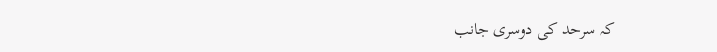کہ سرحد کی دوسری جانب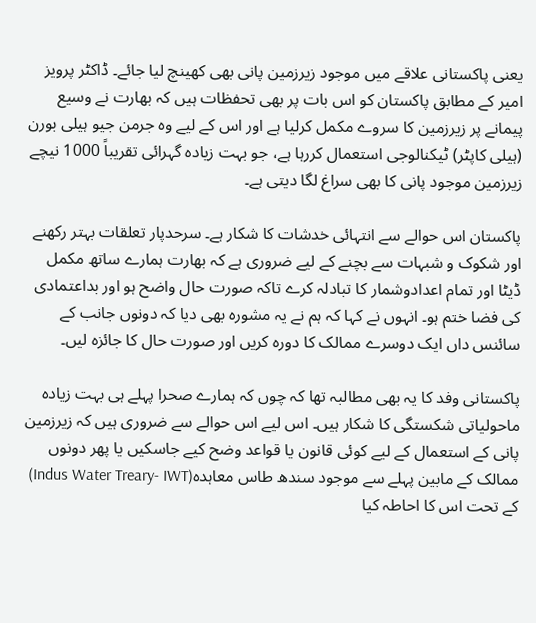یعنی پاکستانی علاقے میں موجود زیرزمین پانی بھی کھینچ لیا جائے۔ ڈاکٹر پرویز امیر کے مطابق پاکستان کو اس بات پر بھی تحفظات ہیں کہ بھارت نے وسیع پیمانے پر زیرزمین کا سروے مکمل کرلیا ہے اور اس کے لیے وہ جرمن جیو ہیلی بورن (ہیلی کاپٹر) ٹیکنالوجی استعمال کررہا ہے، جو بہت زیادہ گہرائی تقریباً 1000 نیچے زیرزمین موجود پانی کا بھی سراغ لگا دیتی ہے۔

پاکستان اس حوالے سے انتہائی خدشات کا شکار ہے۔ سرحدپار تعلقات بہتر رکھنے اور شکوک و شبہات سے بچنے کے لیے ضروری ہے کہ بھارت ہمارے ساتھ مکمل ڈیٹا اور تمام اعدادوشمار کا تبادلہ کرے تاکہ صورت حال واضح ہو اور بداعتمادی کی فضا ختم ہو۔ انہوں نے کہا کہ ہم نے یہ مشورہ بھی دیا کہ دونوں جانب کے سائنس داں ایک دوسرے ممالک کا دورہ کریں اور صورت حال کا جائزہ لیں۔

پاکستانی وفد کا یہ بھی مطالبہ تھا کہ چوں کہ ہمارے صحرا پہلے ہی بہت زیادہ ماحولیاتی شکستگی کا شکار ہیں۔ اس لیے اس حوالے سے ضروری ہیں کہ زیرزمین پانی کے استعمال کے لیے کوئی قانون یا قواعد وضح کیے جاسکیں یا پھر دونوں ممالک کے مابین پہلے سے موجود سندھ طاس معاہدہ(Indus Water Treary- IWT) کے تحت اس کا احاطہ کیا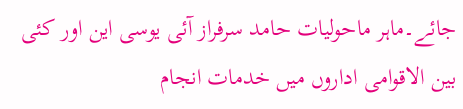جائے۔ماہر ماحولیات حامد سرفراز آئی یوسی این اور کئی بین الاقوامی اداروں میں خدمات انجام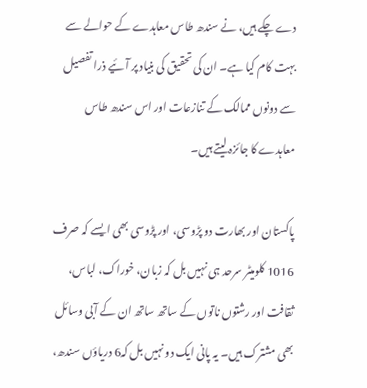دے چکے ہیں، نے سندھ طاس معاہدے کے حوالے سے بہت کام کیا ہے۔ ان کی تحقیق کی بنیاد پر آئیے ذرا تفصیل سے دونوں ممالک کے تنازعات اور اس سندھ طاس معاہدے کا جائزہ لیتے ہیں۔

پاکستان اور بھارت دو پڑوسی، اور پڑوسی بھی ایسے کہ صرف 1016 کلومیٹر سرحد ہی نہیں بل کہ زبان، خوراک، لباس، ثقافت اور رشتوں ناتوں کے ساتھ ساتھ ان کے آبی وسائل بھی مشترک ہیں۔ یہ پانی ایک دو نہیں بل کہ6 دریاؤں سندھ،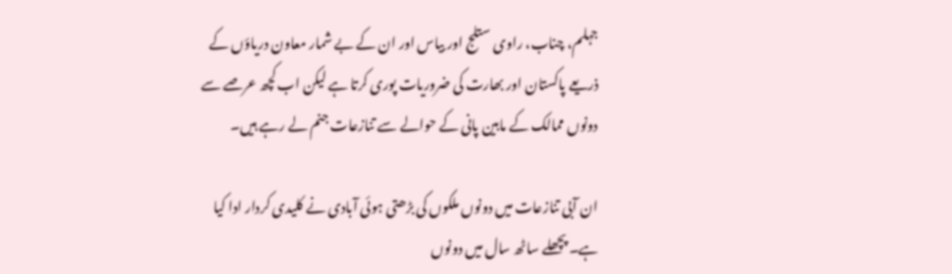جہلم، چناب، راوی ستلج اور بیاس اور ان کے بے شمار معاون دریاؤں کے ذریعے پاکستان اور بھارت کی ضروریات پوری کرتا ہے لیکن اب کچھ عرصے سے دونوں ممالک کے مابین پانی کے حوالے سے تنازعات جنم لے رہے ہیں۔

ان آبی تنازعات میں دونوں ملکوں کی بڑھتی ہوئی آبادی نے کلیدی کردار ادا کیا ہے۔ پچھلے ساٹھ سال میں دونوں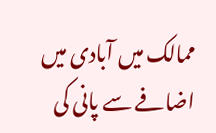ممالک میں آبادی میں اضافے سے پانی کی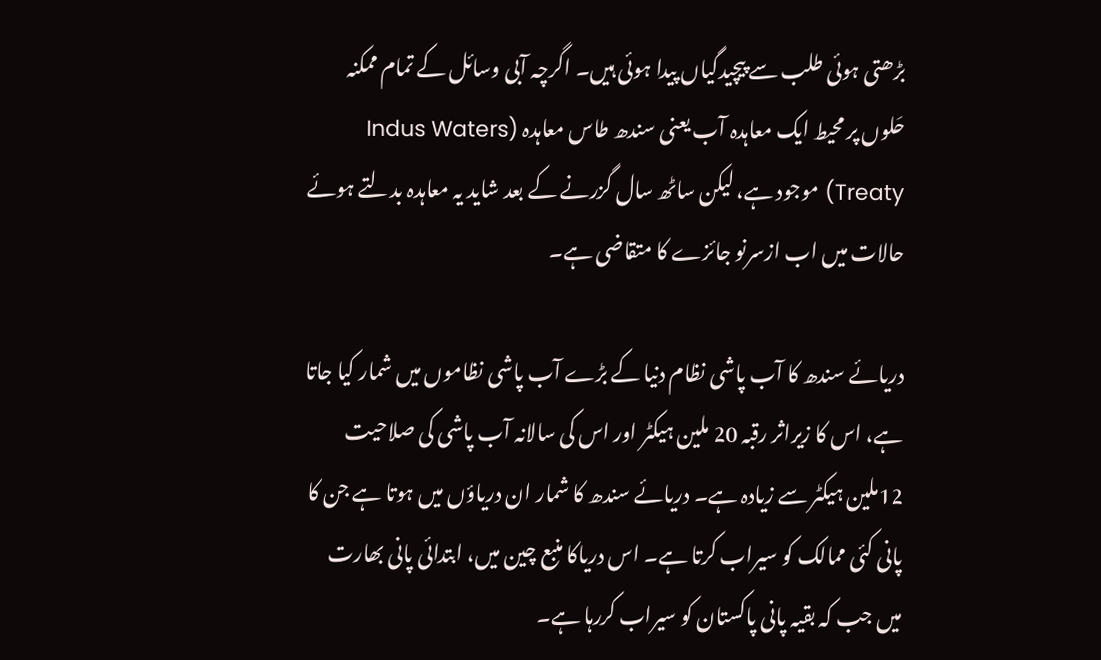بڑھتی ہوئی طلب سے پیچیدگیاں پیدا ہوئی ہیں۔ اگرچہ آبی وسائل کے تمام ممکنہ حَلوں پر محیط ایک معاہدہ آب یعنی سندھ طاس معاہدہ (Indus Waters Treaty) موجود ہے، لیکن ساٹھ سال گزرنے کے بعد شاید یہ معاہدہ بدلتے ہوئے حالات میں اب ازسرنو جائزے کا متقاضی ہے۔

دریائے سندھ کا آب پاشی نظام دنیا کے بڑے آب پاشی نظاموں میں شمار کیا جاتا ہے، اس کا زیراثر رقبہ 20 ملین ہیکٹر اور اس کی سالانہ آب پاشی کی صلاحیت 12ملین ہیکٹر سے زیادہ ہے۔ دریائے سندھ کا شمار ان دریاؤں میں ہوتا ہے جن کا پانی کئی ممالک کو سیراب کرتا ہے۔ اس دریاکا منبع چین میں، ابتدائی پانی بھارت میں جب کہ بقیہ پانی پاکستان کو سیراب کررہا ہے۔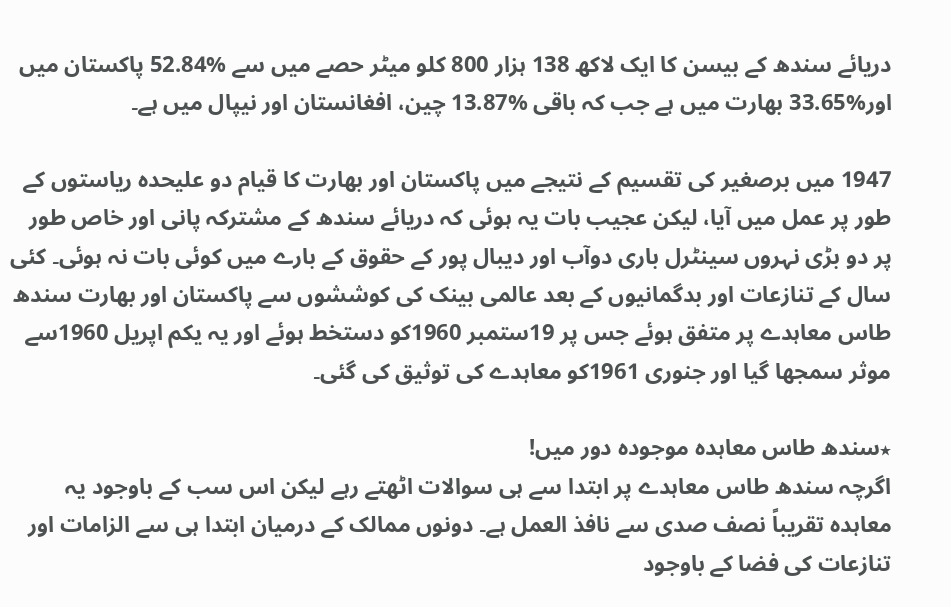دریائے سندھ کے بیسن کا ایک لاکھ 138 ہزار 800 کلو میٹر حصے میں سے %52.84 پاکستان میں اور%33.65 بھارت میں ہے جب کہ باقی %13.87 چین، افغانستان اور نیپال میں ہے۔

1947 میں برصغیر کی تقسیم کے نتیجے میں پاکستان اور بھارت کا قیام دو علیحدہ ریاستوں کے طور پر عمل میں آیا، لیکن عجیب بات یہ ہوئی کہ دریائے سندھ کے مشترکہ پانی اور خاص طور پر دو بڑی نہروں سینٹرل باری دوآب اور دیبال پور کے حقوق کے بارے میں کوئی بات نہ ہوئی۔ کئی سال کے تنازعات اور بدگمانیوں کے بعد عالمی بینک کی کوششوں سے پاکستان اور بھارت سندھ طاس معاہدے پر متفق ہوئے جس پر 19ستمبر 1960کو دستخط ہوئے اور یہ یکم اپریل 1960سے موثر سمجھا گیا اور جنوری 1961کو معاہدے کی توثیق کی گئی۔

٭سندھ طاس معاہدہ موجودہ دور میں!
اگرچہ سندھ طاس معاہدے پر ابتدا سے ہی سوالات اٹھتے رہے لیکن اس سب کے باوجود یہ معاہدہ تقریباً نصف صدی سے نافذ العمل ہے۔ دونوں ممالک کے درمیان ابتدا ہی سے الزامات اور تنازعات کی فضا کے باوجود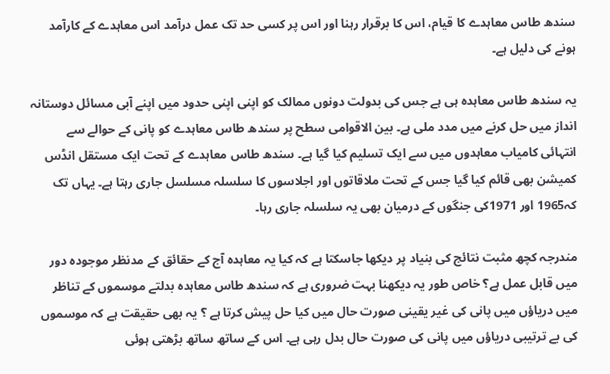سندھ طاس معاہدے کا قیام، اس کا برقرار رہنا اور اس پر کسی حد تک عمل درآمد اس معاہدے کے کارآمد ہونے کی دلیل ہے۔

یہ سندھ طاس معاہدہ ہی ہے جس کی بدولت دونوں ممالک کو اپنی اپنی حدود میں اپنے آبی مسائل دوستانہ انداز میں حل کرنے میں مدد ملی ہے۔ بین الاقوامی سطح پر سندھ طاس معاہدے کو پانی کے حوالے سے انتہائی کامیاب معاہدوں میں سے ایک تسلیم کیا گیا ہے۔ سندھ طاس معاہدے کے تحت ایک مستقل انڈس کمیشن بھی قائم کیا گیا جس کے تحت ملاقاتوں اور اجلاسوں کا سلسلہ مسلسل جاری رہتا ہے۔ یہاں تک کہ1965 اور 1971کی جنگوں کے درمیان بھی یہ سلسلہ جاری رہا۔

مندرجہ کچھ مثبت نتائج کی بنیاد پر دیکھا جاسکتا ہے کہ کیا یہ معاہدہ آج کے حقائق کے مدنظر موجودہ دور میں قابل عمل ہے؟ خاص طور یہ دیکھنا بہت ضروری ہے کہ سندھ طاس معاہدہ بدلتے موسموں کے تناظر میں دریاؤں میں پانی کی غیر یقینی صورت حال میں کیا حل پیش کرتا ہے ؟ یہ بھی حقیقت ہے کہ موسموں کی بے ترتیبی دریاؤں میں پانی کی صورت حال بدل رہی ہے۔ اس کے ساتھ ساتھ بڑھتی ہوئی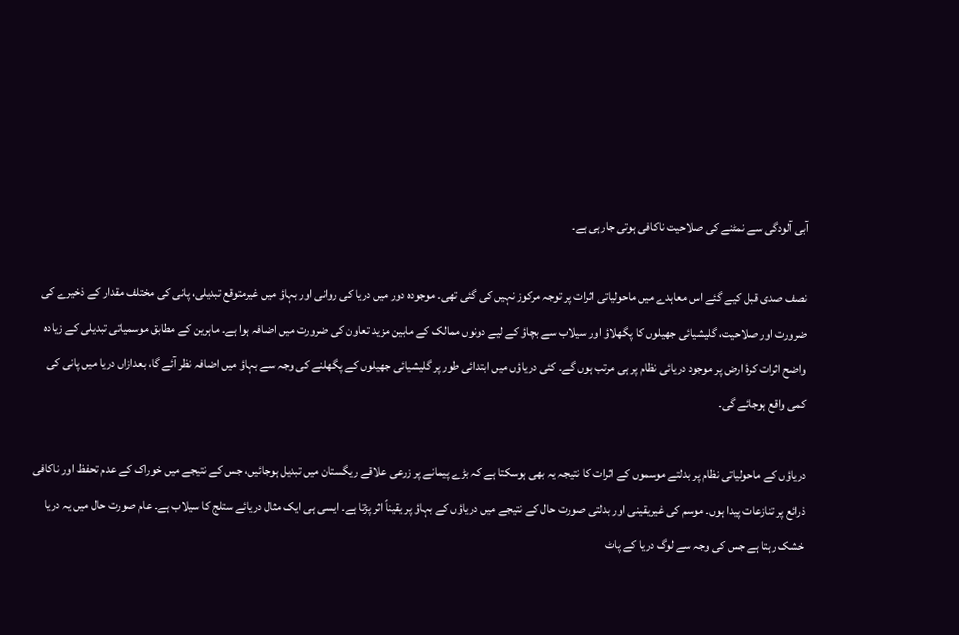آبی آلودگی سے نمٹنے کی صلاحیت ناکافی ہوتی جارہی ہے۔

نصف صدی قبل کیے گئے اس معاہدے میں ماحولیاتی اثرات پر توجہ مرکوز نہیں کی گئی تھی۔ موجودہ دور میں دریا کی روانی اور بہاؤ میں غیرمتوقع تبدیلی، پانی کی مختلف مقدار کے ذخیرے کی ضرورت اور صلاحیت، گلیشیائی جھیلوں کا پگھلاؤ اور سیلاب سے بچاؤ کے لیے دونوں ممالک کے مابین مزید تعاون کی ضرورت میں اضافہ ہوا ہے۔ ماہرین کے مطابق موسمیاتی تبدیلی کے زیادہ واضح اثرات کرۂ ارض پر موجود دریائی نظام پر ہی مرتب ہوں گے۔ کئی دریاؤں میں ابتدائی طور پر گلیشیائی جھیلوں کے پگھلنے کی وجہ سے بہاؤ میں اضافہ نظر آئے گا، بعدازاں دریا میں پانی کی کمی واقع ہوجائے گی۔

دریاؤں کے ماحولیاتی نظام پر بدلتے موسموں کے اثرات کا نتیجہ یہ بھی ہوسکتا ہے کہ بڑے پیمانے پر زرعی علاقے ریگستان میں تبدیل ہوجائیں، جس کے نتیجے میں خوراک کے عدم تحفظ اور ناکافی ذرائع پر تنازعات پیدا ہوں۔ موسم کی غیریقینی اور بدلتی صورت حال کے نتیجے میں دریاؤں کے بہاؤ پر یقیناً اثر پڑتا ہے۔ ایسی ہی ایک مثال دریائے ستلج کا سیلاب ہے۔ عام صورت حال میں یہ دریا خشک رہتا ہے جس کی وجہ سے لوگ دریا کے پاٹ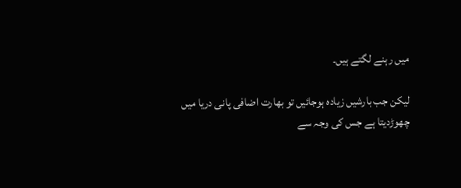میں رہنے لگتے ہیں۔

لیکن جب بارشیں زیادہ ہوجائیں تو بھارت اضافی پانی دریا میں چھوڑدیتا ہے جس کی وجہ سے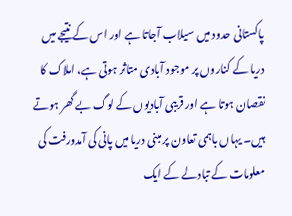پاکستانی حدود میں سیلاب آجاتا ہے اور اس کے نتیجے میں دریا کے کناروں پر موجود آبادی متاثر ہوتی ہے، املاک کا نقصان ہوتا ہے اور قریبی آبادیوں کے لوگ بے گھر ہوتے ہیں۔ یہاں باہمی تعاون پر مبنی دریا میں پانی کی آمدورفت کی معلومات کے تبادلے کے ایک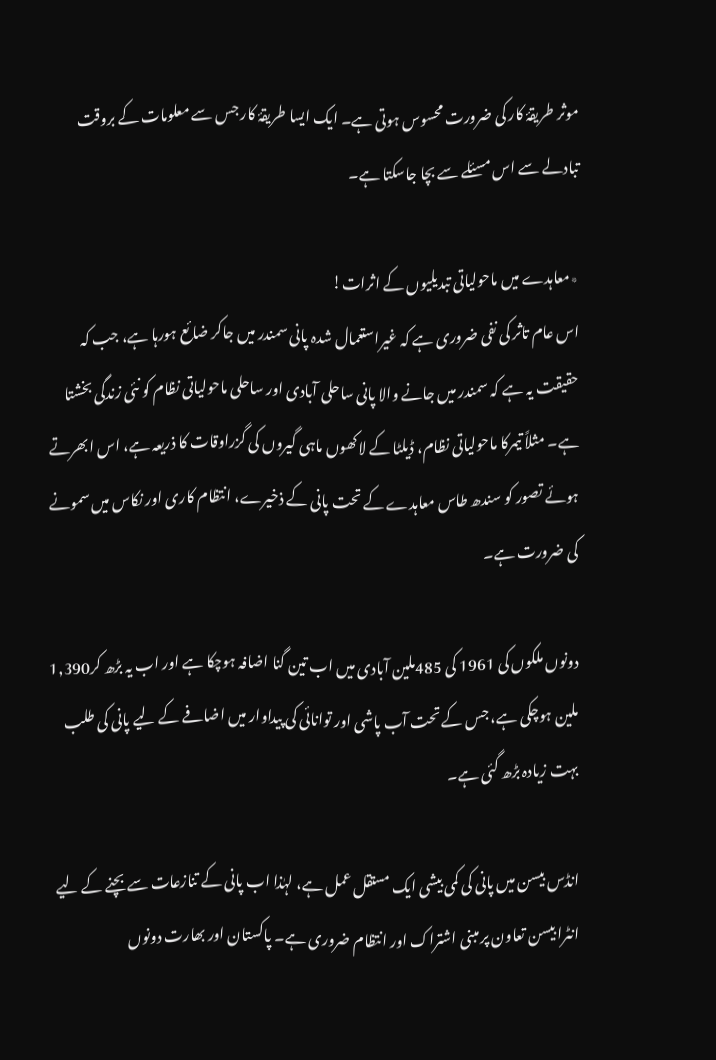موثر طریقۂ کار کی ضرورت محسوس ہوتی ہے۔ ایک ایسا طریقۂ کار جس سے معلومات کے بروقت تبادلے سے اس مسئلے سے بچا جاسکتا ہے۔

٭معاہدے میں ماحولیاتی تبدیلیوں کے اثرات!
اس عام تاثر کی نفی ضروری ہے کہ غیراستعمال شدہ پانی سمندر میں جاکر ضائع ہورہا ہے، جب کہ حقیقت یہ ہے کہ سمندر میں جانے والا پانی ساحلی آبادی اور ساحلی ماحولیاتی نظام کو نئی زندگی بخشتا ہے۔ مثلاً تیمرکا ماحولیاتی نظام، ڈیلٹا کے لاکھوں ماہی گیروں کی گزراوقات کا ذریعہ ہے، اس ابھرتے ہوئے تصور کو سندھ طاس معاہدے کے تحت پانی کے ذخیرے، انتظام کاری اور نکاس میں سمونے کی ضرورت ہے۔

دونوں ملکوں کی 1961 کی 485ملین آبادی میں اب تین گنا اضافہ ہوچکا ہے اور اب یہ بڑھ کر1,390 ملین ہوچکی ہے، جس کے تحت آب پاشی اور توانائی کی پیداوار میں اضافے کے لیے پانی کی طلب بہت زیادہ بڑھ گئی ہے۔

انڈس بیسن میں پانی کی کمی بیشی ایک مستقل عمل ہے، لہٰذا اب پانی کے تنازعات سے بچنے کے لیے انٹرا بیسن تعاون پر مبنی اشتراک اور انتظام ضروری ہے۔ پاکستان اور بھارت دونوں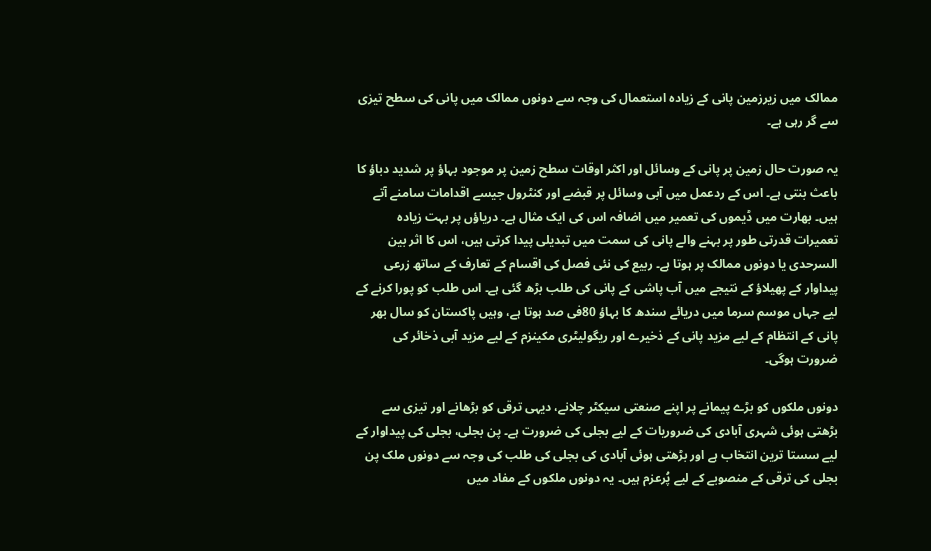ممالک میں زیرزمین پانی کے زیادہ استعمال کی وجہ سے دونوں ممالک میں پانی کی سطح تیزی سے گر رہی ہے۔

یہ صورت حال زمین پر پانی کے وسائل اور اکثر اوقات سطح زمین پر موجود بہاؤ پر شدید دباؤ کا باعث بنتی ہے۔ اس کے ردعمل میں آبی وسائل پر قبضے اور کنٹرول جیسے اقدامات سامنے آتے ہیں۔ بھارت میں ڈیموں کی تعمیر میں اضافہ اس کی ایک مثال ہے۔ دریاؤں پر بہت زیادہ تعمیرات قدرتی طور پر بہنے والے پانی کی سمت میں تبدیلی پیدا کرتی ہیں، اس کا اثر بین السرحدی یا دونوں ممالک پر ہوتا ہے۔ ربیع کی نئی فصل کی اقسام کے تعارف کے ساتھ زرعی پیداوار کے پھیلاؤ کے نتیجے میں آب پاشی کے پانی کی طلب بڑھ گئی ہے۔ اس طلب کو پورا کرنے کے لیے جہاں موسم سرما میں دریائے سندھ کا بہاؤ 80فی صد ہوتا ہے، وہیں پاکستان کو سال بھر پانی کے انتظام کے لیے مزید پانی کے ذخیرے اور ریگولیٹری مکینزم کے لیے مزید آبی ذخائر کی ضرورت ہوگی۔

دونوں ملکوں کو بڑے پیمانے پر اپنے صنعتی سیکٹر چلانے، دیہی ترقی کو بڑھانے اور تیزی سے بڑھتی ہوئی شہری آبادی کی ضروریات کے لیے بجلی کی ضرورت ہے۔ پن بجلی، بجلی کی پیداوار کے لیے سستا ترین انتخاب ہے اور بڑھتی ہوئی آبادی کی بجلی کی طلب کی وجہ سے دونوں ملک پن بجلی کی ترقی کے منصوبے کے لیے پُرعزم ہیں۔ یہ دونوں ملکوں کے مفاد میں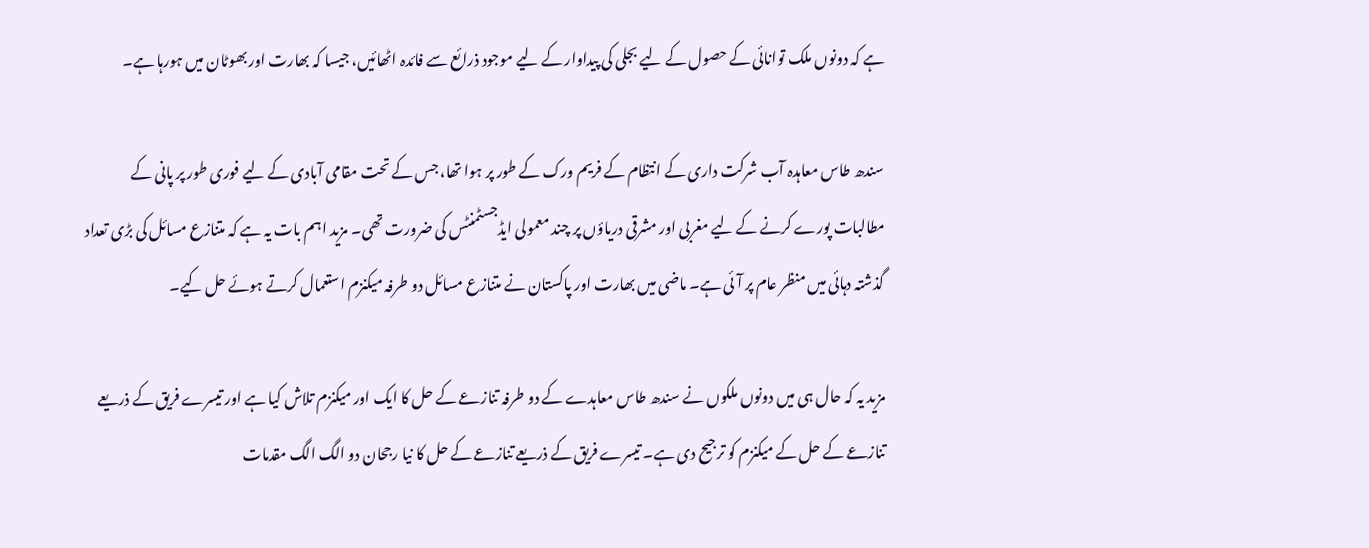ہے کہ دونوں ملک توانائی کے حصول کے لیے بجلی کی پیداوار کے لیے موجود ذرائع سے فائدہ اٹھائیں، جیسا کہ بھارت اور بھوٹان میں ہورہا ہے۔

سندھ طاس معاہدہ آب شرکت داری کے انتظام کے فریم ورک کے طور پر ہوا تھا، جس کے تحت مقامی آبادی کے لیے فوری طور پر پانی کے مطالبات پورے کرنے کے لیے مغربی اور مشرقی دریاؤں پر چند معمولی ایڈجسٹمنٹس کی ضرورت تھی۔ مزید اہم بات یہ ہے کہ متنازع مسائل کی بڑی تعداد گذشتہ دہائی میں منظر عام پر آئی ہے۔ ماضی میں بھارت اور پاکستان نے متنازع مسائل دو طرفہ میکنزم استعمال کرتے ہوئے حل کیے۔

مزید یہ کہ حال ہی میں دونوں ملکوں نے سندھ طاس معاہدے کے دو طرفہ تنازعے کے حل کا ایک اور میکنزم تلاش کیا ہے اور تیسرے فریق کے ذریعے تنازعے کے حل کے میکنزم کو ترجیح دی ہے۔ تیسرے فریق کے ذریعے تنازعے کے حل کا نیا رجحان دو الگ الگ مقدمات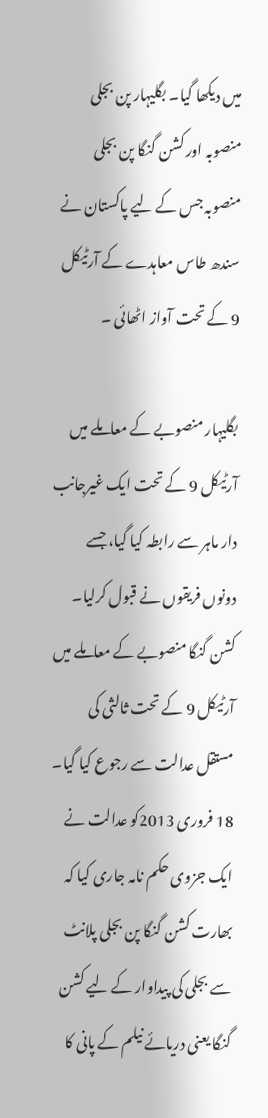میں دیکھا گیا۔ بگلیہار پن بجلی منصوبہ اور کشن گنگا پن بجلی منصوبہ جس کے لیے پاکستان نے سندھ طاس معاہدے کے آرٹیکل 9 کے تحت آواز اٹھائی ۔

بگلیہار منصوبے کے معاملے میں آرٹیکل 9 کے تحت ایک غیرجانب دار ماہر سے رابطہ کیا گیا، جسے دونوں فریقوں نے قبول کرلیا۔ کشن گنگا منصوبے کے معاملے میں آرٹیکل 9 کے تحت ثالثی کی مستقل عدالت سے رجوع کیا گیا۔ 18 فروری 2013کو عدالت نے ایک جزوی حکم نامہ جاری کیا کہ بھارت کشن گنگا پن بجلی پلانٹ سے بجلی کی پیداوار کے لیے کشن گنگا یعنی دریائے نیلم کے پانی کا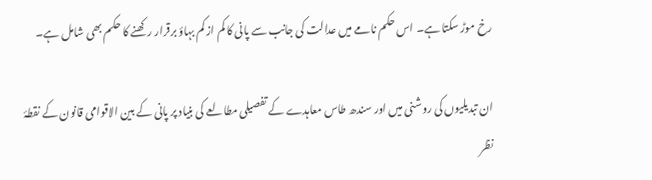رخ موڑ سکتا ہے۔ اس حکم نامے میں عدالت کی جانب سے پانی کا کم از کم بہاؤ برقرار رکھنے کا حکم بھی شامل ہے۔

ان تبدیلیوں کی روشنی میں اور سندھ طاس معاہدے کے تفصیلی مطالعے کی بنیاد پر پانی کے بین الاقوامی قانون کے نقطۂ نظر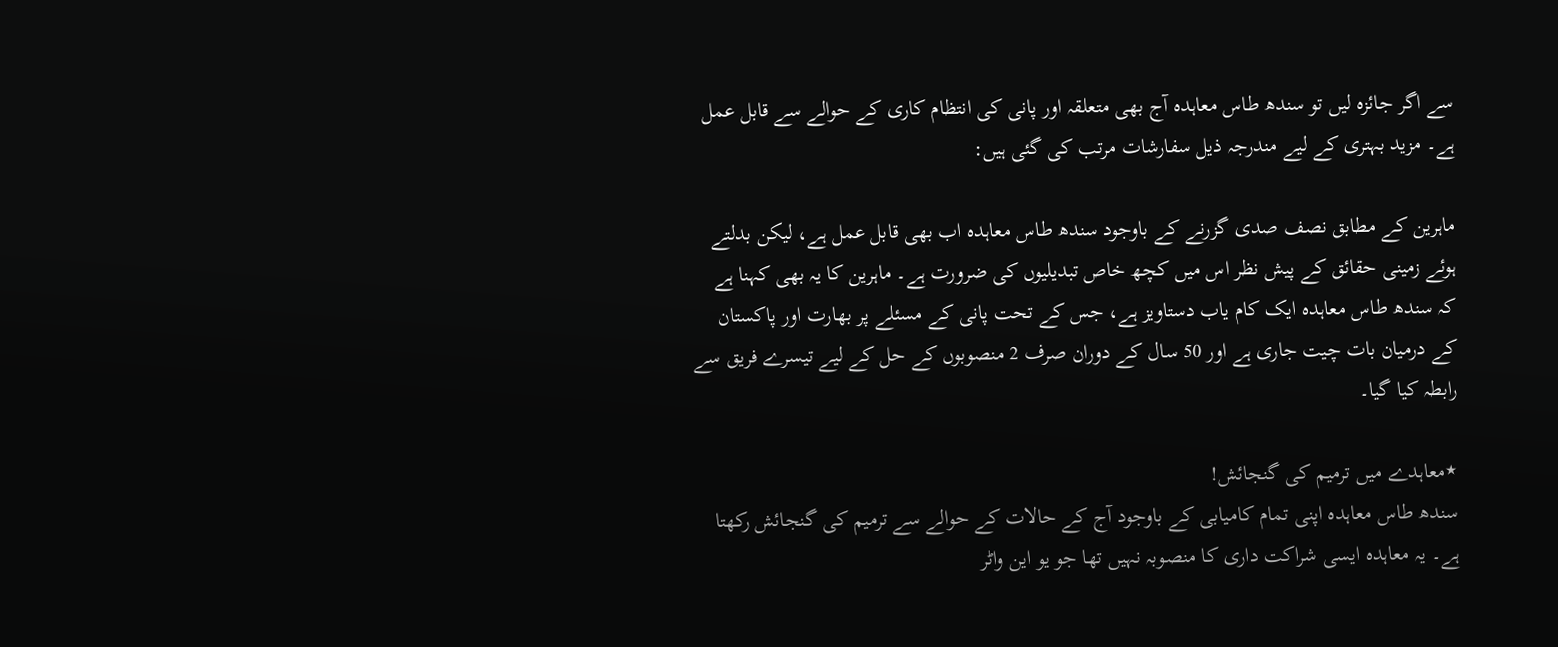سے اگر جائزہ لیں تو سندھ طاس معاہدہ آج بھی متعلقہ اور پانی کی انتظام کاری کے حوالے سے قابل عمل ہے۔ مزید بہتری کے لیے مندرجہ ذیل سفارشات مرتب کی گئی ہیں:

ماہرین کے مطابق نصف صدی گزرنے کے باوجود سندھ طاس معاہدہ اب بھی قابل عمل ہے، لیکن بدلتے ہوئے زمینی حقائق کے پیش نظر اس میں کچھ خاص تبدیلیوں کی ضرورت ہے۔ ماہرین کا یہ بھی کہنا ہے کہ سندھ طاس معاہدہ ایک کام یاب دستاویز ہے، جس کے تحت پانی کے مسئلے پر بھارت اور پاکستان کے درمیان بات چیت جاری ہے اور 50 سال کے دوران صرف 2 منصوبوں کے حل کے لیے تیسرے فریق سے رابطہ کیا گیا۔

٭معاہدے میں ترمیم کی گنجائش!
سندھ طاس معاہدہ اپنی تمام کامیابی کے باوجود آج کے حالات کے حوالے سے ترمیم کی گنجائش رکھتا ہے۔ یہ معاہدہ ایسی شراکت داری کا منصوبہ نہیں تھا جو یو این واٹر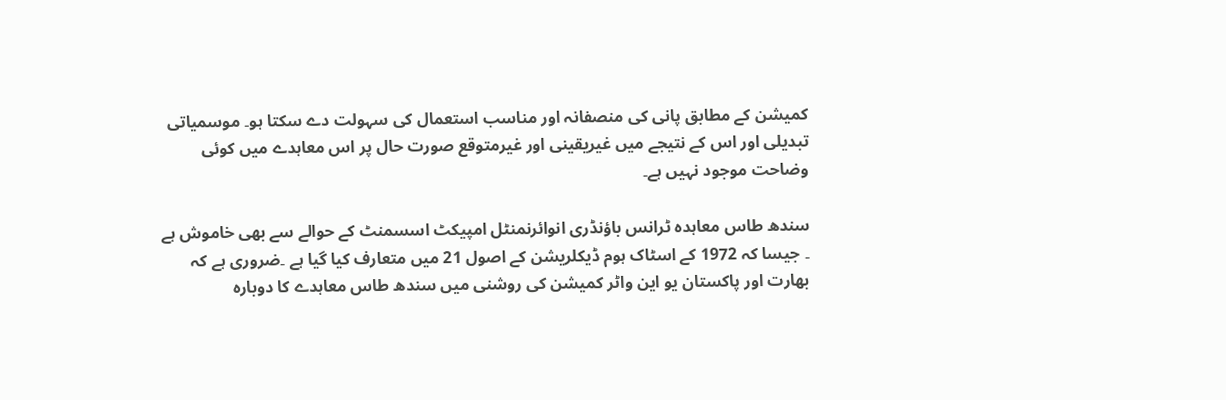کمیشن کے مطابق پانی کی منصفانہ اور مناسب استعمال کی سہولت دے سکتا ہو۔ موسمیاتی تبدیلی اور اس کے نتیجے میں غیریقینی اور غیرمتوقع صورت حال پر اس معاہدے میں کوئی وضاحت موجود نہیں ہے۔

سندھ طاس معاہدہ ٹرانس باؤنڈری انوائرنمنٹل امپیکٹ اسسمنٹ کے حوالے سے بھی خاموش ہے ۔ جیسا کہ 1972 کے اسٹاک ہوم ڈیکلریشن کے اصول 21 میں متعارف کیا گیا ہے ۔ضروری ہے کہ بھارت اور پاکستان یو این واٹر کمیشن کی روشنی میں سندھ طاس معاہدے کا دوبارہ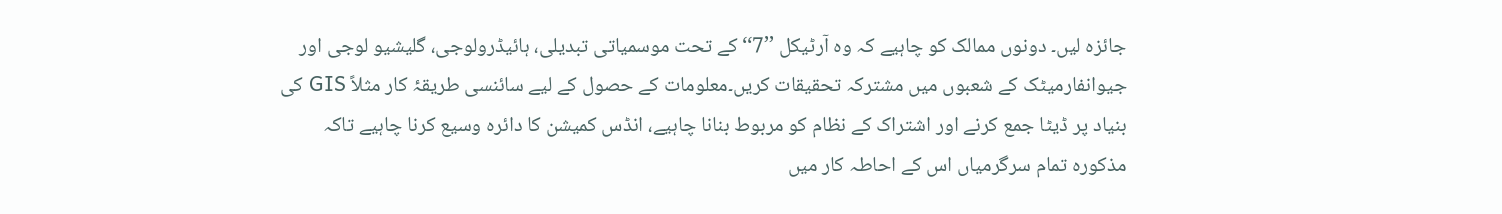جائزہ لیں۔ دونوں ممالک کو چاہیے کہ وہ آرٹیکل ’’7‘‘ کے تحت موسمیاتی تبدیلی، ہائیڈرولوجی، گلیشیو لوجی اور جیوانفارمیٹک کے شعبوں میں مشترکہ تحقیقات کریں۔معلومات کے حصول کے لیے سائنسی طریقۂ کار مثلاً GIS کی بنیاد پر ڈیٹا جمع کرنے اور اشتراک کے نظام کو مربوط بنانا چاہیے، انڈس کمیشن کا دائرہ وسیع کرنا چاہیے تاکہ مذکورہ تمام سرگرمیاں اس کے احاطہ کار میں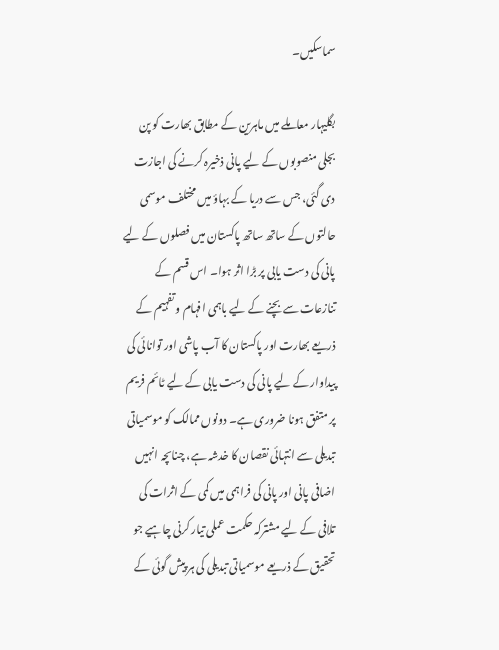سماسکیں۔

بگلیہار معاملے میں ماہرین کے مطابق بھارت کو پن بجلی منصوبوں کے لیے پانی ذخیرہ کرنے کی اجازت دی گئی، جس سے دریا کے بہاؤ میں مختلف موسمی حالتوں کے ساتھ ساتھ پاکستان میں فصلوں کے لیے پانی کی دست یابی پر بڑا اثر ہوا۔ اس قسم کے تنازعات سے بچنے کے لیے باہمی افہام و تفہیم کے ذریعے بھارت اور پاکستان کا آب پاشی اور توانائی کی پیداوار کے لیے پانی کی دست یابی کے لیے ٹائم فریم پر متفق ہونا ضروری ہے۔ دونوں ممالک کو موسمیاتی تبدیلی سے انتہائی نقصان کا خدشہ ہے، چناںچہ انہیں اضافی پانی اور پانی کی فراہمی میں کمی کے اثرات کی تلافی کے لیے مشترکہ حکمت عملی تیار کرنی چاہیے جو تحقیق کے ذریعے موسمیاتی تبدیلی کی ہر پیش گوئی کے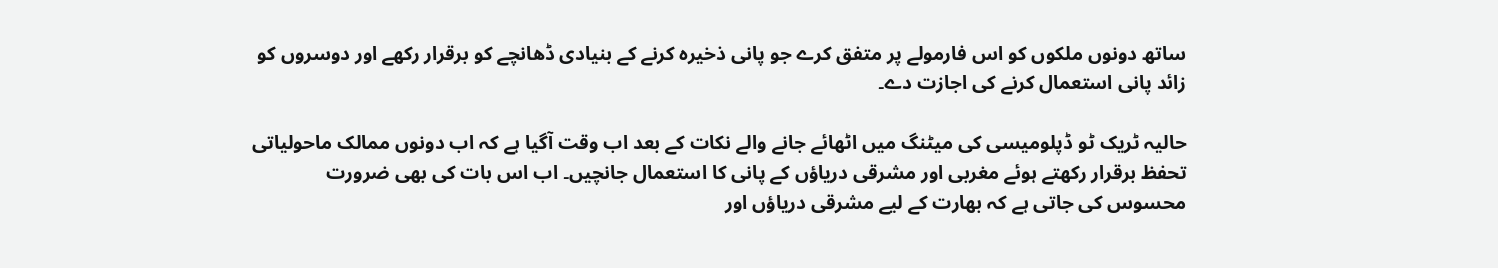ساتھ دونوں ملکوں کو اس فارمولے پر متفق کرے جو پانی ذخیرہ کرنے کے بنیادی ڈھانچے کو برقرار رکھے اور دوسروں کو زائد پانی استعمال کرنے کی اجازت دے۔

حالیہ ٹریک ٹو ڈپلومیسی کی میٹنگ میں اٹھائے جانے والے نکات کے بعد اب وقت آگیا ہے کہ اب دونوں ممالک ماحولیاتی تحفظ برقرار رکھتے ہوئے مغربی اور مشرقی دریاؤں کے پانی کا استعمال جانچیں۔ اب اس بات کی بھی ضرورت محسوس کی جاتی ہے کہ بھارت کے لیے مشرقی دریاؤں اور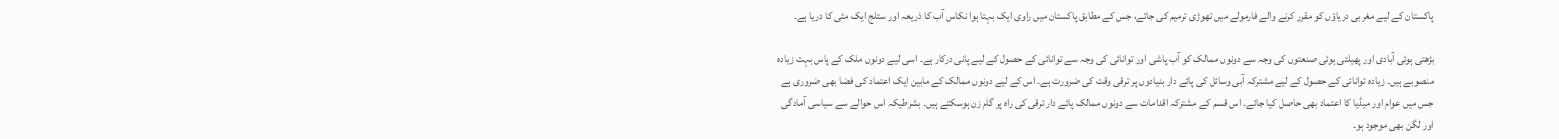پاکستان کے لیے مغربی دریاؤں کو مقرر کرنے والے فارمولے میں تھوڑی ترمیم کی جائے، جس کے مطابق پاکستان میں راوی ایک بہتا ہوا نکاس آب کا ذریعہ اور ستلج ایک مٹی کا دریا ہے۔

بڑھتی ہوئی آبادی اور پھیلتی ہوئی صنعتوں کی وجہ سے دونوں ممالک کو آب پاشی اور توانائی کی وجہ سے توانائی کے حصول کے لیے پانی درکار ہے۔ اسی لیے دونوں ملک کے پاس بہت زیادہ منصوبے ہیں۔ زیادہ توانائی کے حصول کے لیے مشترکہ آبی وسائل کی پائے دار بنیادوں پر ترقی وقت کی ضرورت ہے۔ اس کے لیے دونوں ممالک کے مابین ایک اعتماد کی فضا بھی ضروری ہے جس میں عوام اور میڈیا کا اعتماد بھی حاصل کیا جائے۔ اس قسم کے مشترکہ اقدامات سے دونوں ممالک پائے دار ترقی کی راہ پر گام زن ہوسکتے ہیں۔ بشرطیکہ اس حوالے سے سیاسی آمادگی اور لگن بھی موجود ہو۔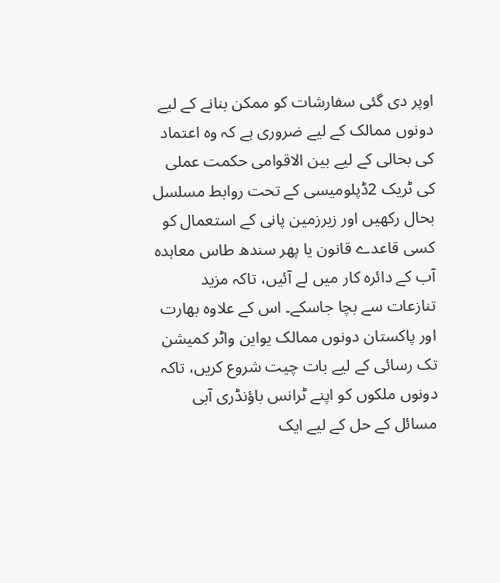اوپر دی گئی سفارشات کو ممکن بنانے کے لیے دونوں ممالک کے لیے ضروری ہے کہ وہ اعتماد کی بحالی کے لیے بین الاقوامی حکمت عملی کی ٹریک 2ڈپلومیسی کے تحت روابط مسلسل بحال رکھیں اور زیرزمین پانی کے استعمال کو کسی قاعدے قانون یا پھر سندھ طاس معاہدہ آب کے دائرہ کار میں لے آئیں، تاکہ مزید تنازعات سے بچا جاسکے۔ اس کے علاوہ بھارت اور پاکستان دونوں ممالک یواین واٹر کمیشن تک رسائی کے لیے بات چیت شروع کریں، تاکہ دونوں ملکوں کو اپنے ٹرانس باؤنڈری آبی مسائل کے حل کے لیے ایک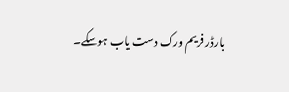بارڈر فریم ورک دست یاب ہوسکے۔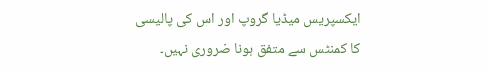ایکسپریس میڈیا گروپ اور اس کی پالیسی کا کمنٹس سے متفق ہونا ضروری نہیں۔